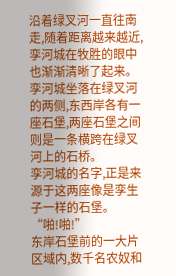沿着绿叉河一直往南走,随着距离越来越近,孪河城在牧胜的眼中也渐渐清晰了起来。
孪河城坐落在绿叉河的两侧,东西岸各有一座石堡,两座石堡之间则是一条横跨在绿叉河上的石桥。
孪河城的名字,正是来源于这两座像是孪生子一样的石堡。
“啪!啪!”
东岸石堡前的一大片区域内,数千名农奴和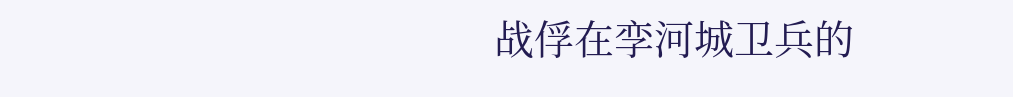战俘在孪河城卫兵的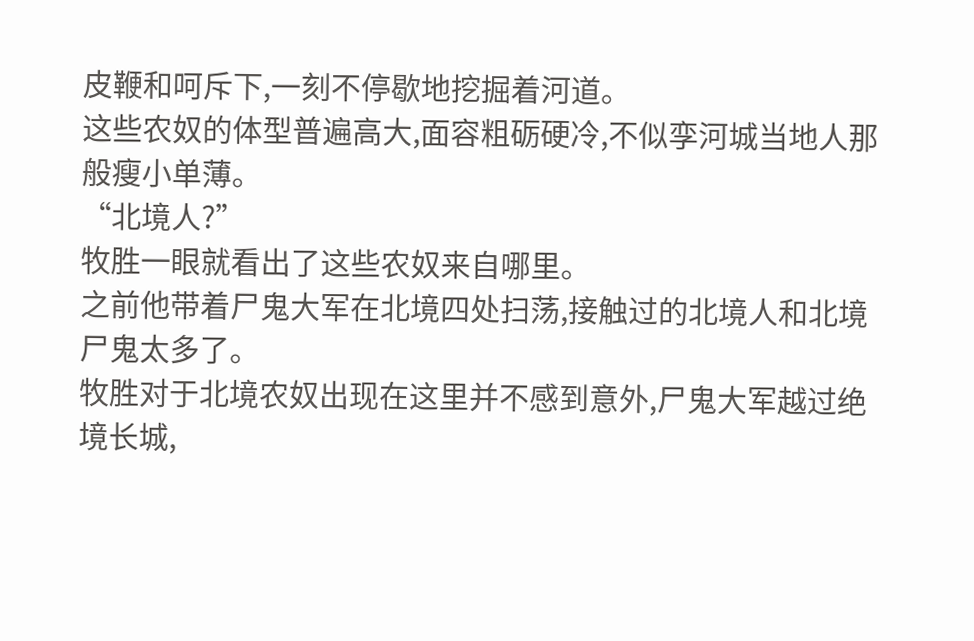皮鞭和呵斥下,一刻不停歇地挖掘着河道。
这些农奴的体型普遍高大,面容粗砺硬冷,不似孪河城当地人那般瘦小单薄。
“北境人?”
牧胜一眼就看出了这些农奴来自哪里。
之前他带着尸鬼大军在北境四处扫荡,接触过的北境人和北境尸鬼太多了。
牧胜对于北境农奴出现在这里并不感到意外,尸鬼大军越过绝境长城,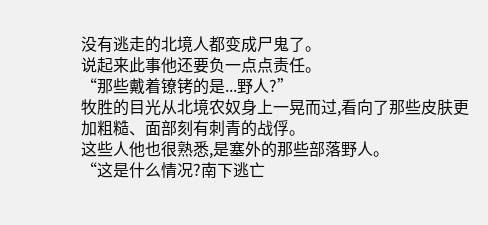没有逃走的北境人都变成尸鬼了。
说起来此事他还要负一点点责任。
“那些戴着镣铐的是...野人?”
牧胜的目光从北境农奴身上一晃而过,看向了那些皮肤更加粗糙、面部刻有刺青的战俘。
这些人他也很熟悉,是塞外的那些部落野人。
“这是什么情况?南下逃亡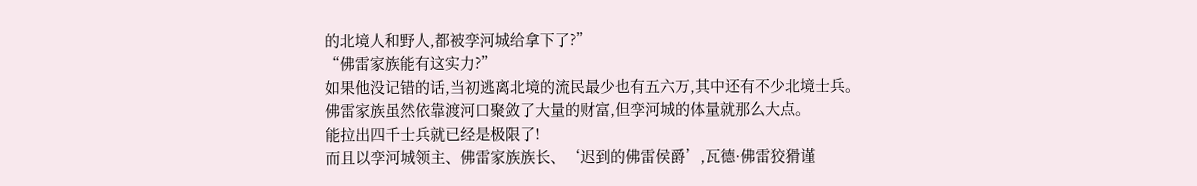的北境人和野人,都被孪河城给拿下了?”
“佛雷家族能有这实力?”
如果他没记错的话,当初逃离北境的流民最少也有五六万,其中还有不少北境士兵。
佛雷家族虽然依靠渡河口聚敛了大量的财富,但孪河城的体量就那么大点。
能拉出四千士兵就已经是极限了!
而且以孪河城领主、佛雷家族族长、‘迟到的佛雷侯爵’,瓦德·佛雷狡猾谨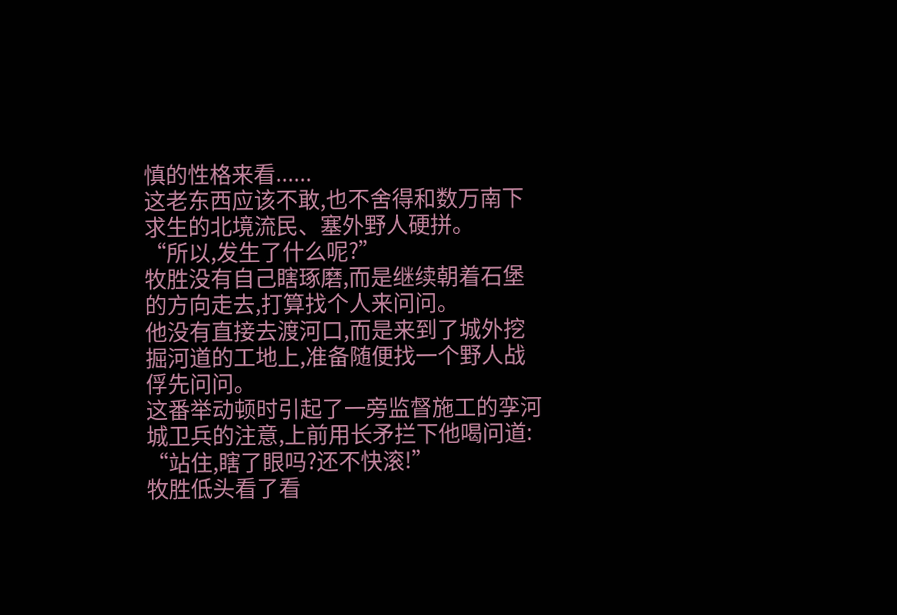慎的性格来看......
这老东西应该不敢,也不舍得和数万南下求生的北境流民、塞外野人硬拼。
“所以,发生了什么呢?”
牧胜没有自己瞎琢磨,而是继续朝着石堡的方向走去,打算找个人来问问。
他没有直接去渡河口,而是来到了城外挖掘河道的工地上,准备随便找一个野人战俘先问问。
这番举动顿时引起了一旁监督施工的孪河城卫兵的注意,上前用长矛拦下他喝问道:
“站住,瞎了眼吗?还不快滚!”
牧胜低头看了看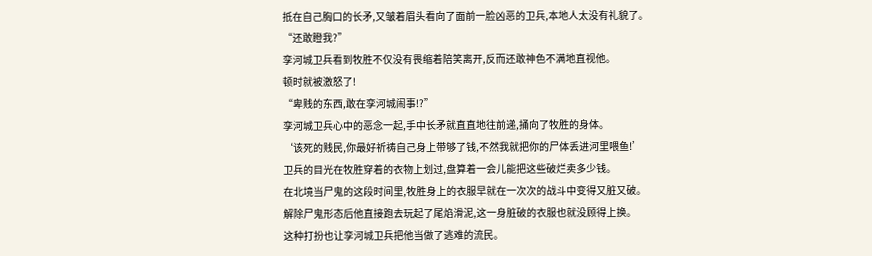抵在自己胸口的长矛,又皱着眉头看向了面前一脸凶恶的卫兵,本地人太没有礼貌了。
“还敢瞪我?”
孪河城卫兵看到牧胜不仅没有畏缩着陪笑离开,反而还敢神色不满地直视他。
顿时就被激怒了!
“卑贱的东西,敢在孪河城闹事!?”
孪河城卫兵心中的恶念一起,手中长矛就直直地往前递,捅向了牧胜的身体。
‘该死的贱民,你最好祈祷自己身上带够了钱,不然我就把你的尸体丢进河里喂鱼!’
卫兵的目光在牧胜穿着的衣物上划过,盘算着一会儿能把这些破烂卖多少钱。
在北境当尸鬼的这段时间里,牧胜身上的衣服早就在一次次的战斗中变得又脏又破。
解除尸鬼形态后他直接跑去玩起了尾焰滑泥,这一身脏破的衣服也就没顾得上换。
这种打扮也让孪河城卫兵把他当做了逃难的流民。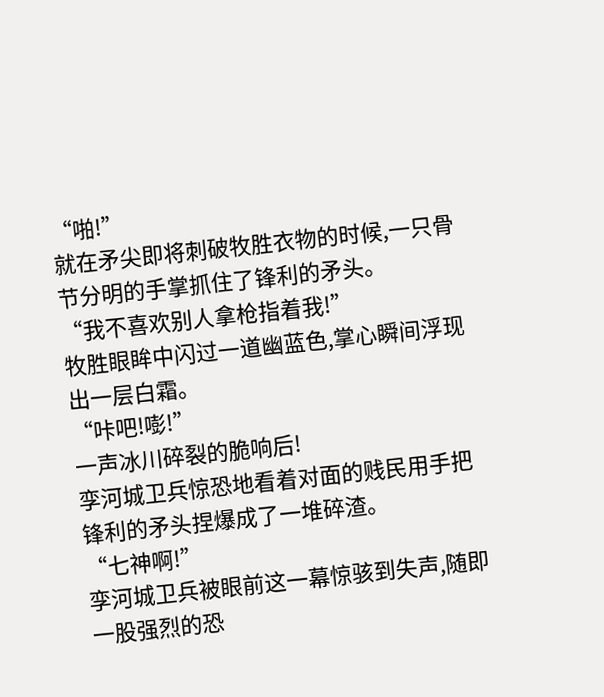“啪!”
就在矛尖即将刺破牧胜衣物的时候,一只骨节分明的手掌抓住了锋利的矛头。
“我不喜欢别人拿枪指着我!”
牧胜眼眸中闪过一道幽蓝色,掌心瞬间浮现出一层白霜。
“咔吧!嘭!”
一声冰川碎裂的脆响后!
孪河城卫兵惊恐地看着对面的贱民用手把锋利的矛头捏爆成了一堆碎渣。
“七神啊!”
孪河城卫兵被眼前这一幕惊骇到失声,随即一股强烈的恐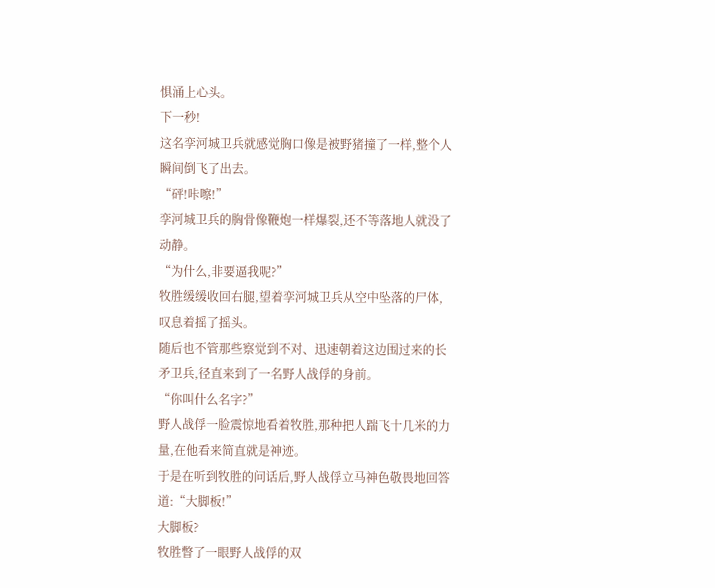惧涌上心头。
下一秒!
这名孪河城卫兵就感觉胸口像是被野猪撞了一样,整个人瞬间倒飞了出去。
“砰!咔嚓!”
孪河城卫兵的胸骨像鞭炮一样爆裂,还不等落地人就没了动静。
“为什么,非要逼我呢?”
牧胜缓缓收回右腿,望着孪河城卫兵从空中坠落的尸体,叹息着摇了摇头。
随后也不管那些察觉到不对、迅速朝着这边围过来的长矛卫兵,径直来到了一名野人战俘的身前。
“你叫什么名字?”
野人战俘一脸震惊地看着牧胜,那种把人踹飞十几米的力量,在他看来简直就是神迹。
于是在听到牧胜的问话后,野人战俘立马神色敬畏地回答道:“大脚板!”
大脚板?
牧胜瞥了一眼野人战俘的双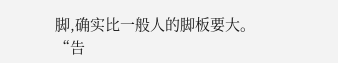脚,确实比一般人的脚板要大。
“告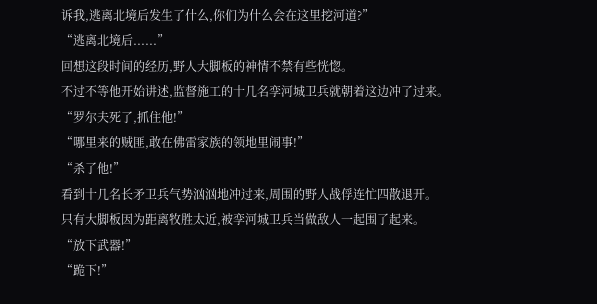诉我,逃离北境后发生了什么,你们为什么会在这里挖河道?”
“逃离北境后......”
回想这段时间的经历,野人大脚板的神情不禁有些恍惚。
不过不等他开始讲述,监督施工的十几名孪河城卫兵就朝着这边冲了过来。
“罗尔夫死了,抓住他!”
“哪里来的贼匪,敢在佛雷家族的领地里闹事!”
“杀了他!”
看到十几名长矛卫兵气势汹汹地冲过来,周围的野人战俘连忙四散退开。
只有大脚板因为距离牧胜太近,被孪河城卫兵当做敌人一起围了起来。
“放下武器!”
“跪下!”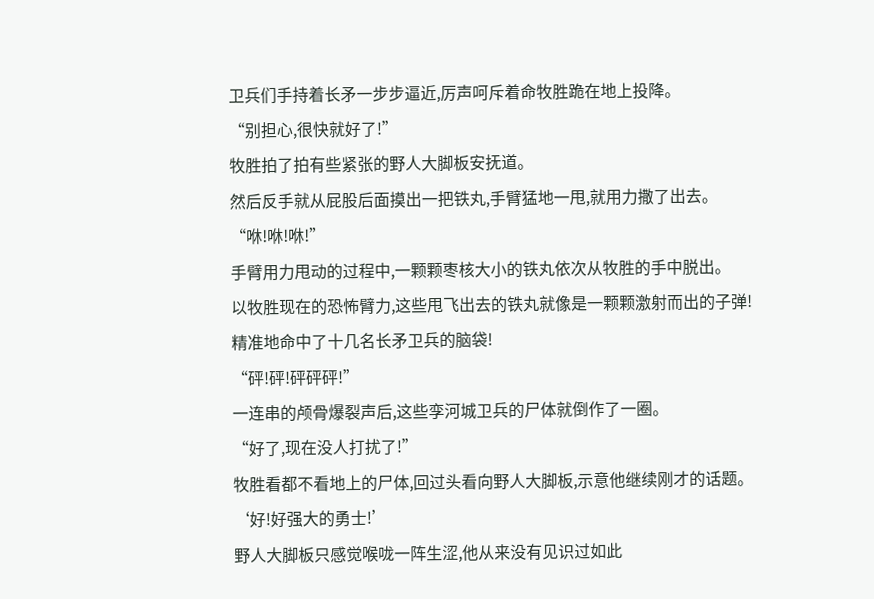卫兵们手持着长矛一步步逼近,厉声呵斥着命牧胜跪在地上投降。
“别担心,很快就好了!”
牧胜拍了拍有些紧张的野人大脚板安抚道。
然后反手就从屁股后面摸出一把铁丸,手臂猛地一甩,就用力撒了出去。
“咻!咻!咻!”
手臂用力甩动的过程中,一颗颗枣核大小的铁丸依次从牧胜的手中脱出。
以牧胜现在的恐怖臂力,这些甩飞出去的铁丸就像是一颗颗激射而出的子弹!
精准地命中了十几名长矛卫兵的脑袋!
“砰!砰!砰砰砰!”
一连串的颅骨爆裂声后,这些孪河城卫兵的尸体就倒作了一圈。
“好了,现在没人打扰了!”
牧胜看都不看地上的尸体,回过头看向野人大脚板,示意他继续刚才的话题。
‘好!好强大的勇士!’
野人大脚板只感觉喉咙一阵生涩,他从来没有见识过如此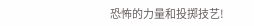恐怖的力量和投掷技艺!